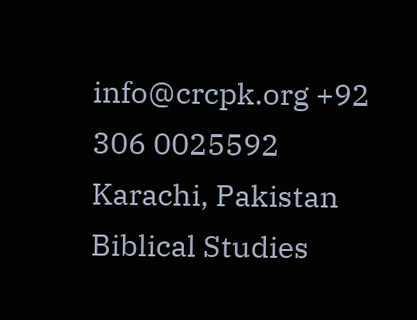info@crcpk.org +92 306 0025592
Karachi, Pakistan
Biblical Studies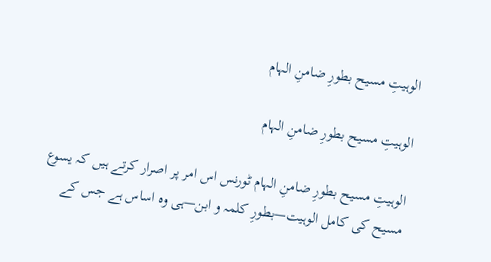الوہیتِ مسیح بطورِ ضامنِ الہام

الوہیتِ مسیح بطورِ ضامنِ الہام

الوہیتِ مسیح بطورِ ضامنِ الہام ٹورنس اس امر پر اصرار کرتے ہیں کہ یسوع مسیح کی کامل الوہیت—بطورِ کلمہ و ابن—ہی وہ اساس ہے جس کے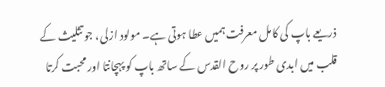ذریعے باپ کی کامل معرفت ہمیں عطا ہوتی ہے۔ مولود ازلی، جو تثلیث کے قلب میں ابدی طور پر روح القدس کے ساتھ باپ کو پہچانتا اور محبت کرتا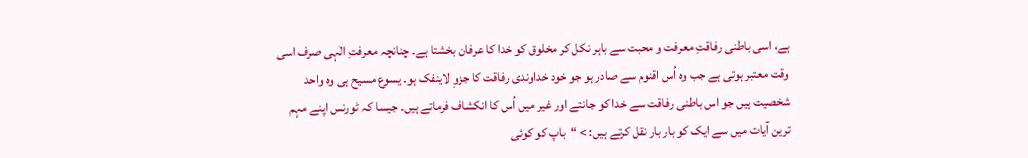ہے، اسی باطنی رفاقتِ معرفت و محبت سے باہر نکل کر مخلوق کو خدا کا عرفان بخشتا ہے۔ چنانچہ معرفتِ الٰہی صرف اسی وقت معتبر ہوتی ہے جب وہ اُس اقنوم سے صادر ہو جو خود خداوندی رفاقت کا جزوِ لاینفک ہو۔ یسوع مسیح ہی وہ واحد شخصیت ہیں جو اس باطنی رفاقت سے خدا کو جانتے اور غیر میں اُس کا انکشاف فرماتے ہیں۔ جیسا کہ ٹورنس اپنے مہم ترین آیات میں سے ایک کو بار بار نقل کرتے ہیں: > “باپ کو کوئی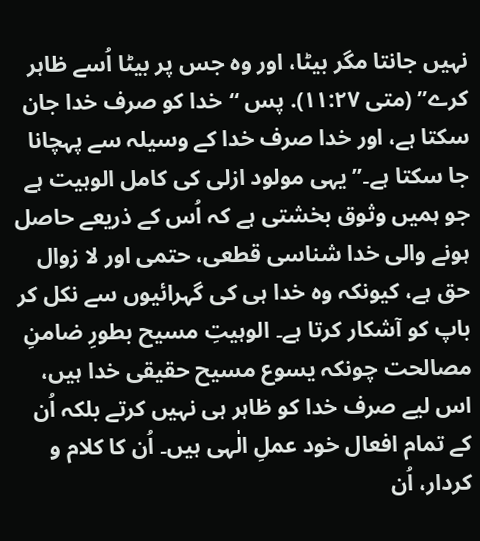نہیں جانتا مگر بیٹا، اور وہ جس پر بیٹا اُسے ظاہر کرے” (متی ۱۱:۲۷). پس “خدا کو صرف خدا جان سکتا ہے، اور خدا صرف خدا کے وسیلہ سے پہچانا جا سکتا ہے۔” یہی مولود ازلی کی کامل الوہیت ہے جو ہمیں وثوق بخشتی ہے کہ اُس کے ذریعے حاصل ہونے والی خدا شناسی قطعی، حتمی اور لا زوال حق ہے، کیونکہ وہ خدا ہی کی گہرائیوں سے نکل کر باپ کو آشکار کرتا ہے۔ الوہیتِ مسیح بطورِ ضامنِ مصالحت چونکہ یسوع مسیح حقیقی خدا ہیں، اس لیے صرف خدا کو ظاہر ہی نہیں کرتے بلکہ اُن کے تمام افعال خود عملِ الٰہی ہیں۔ اُن کا کلام و کردار، اُن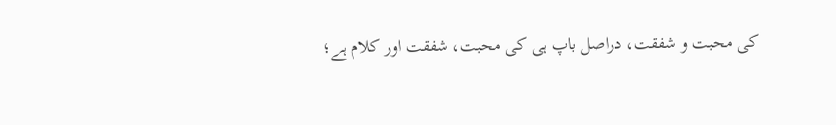کی محبت و شفقت، دراصل باپ ہی کی محبت، شفقت اور کلام ہے؛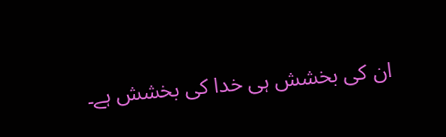ان کی بخشش ہی خدا کی بخشش ہے۔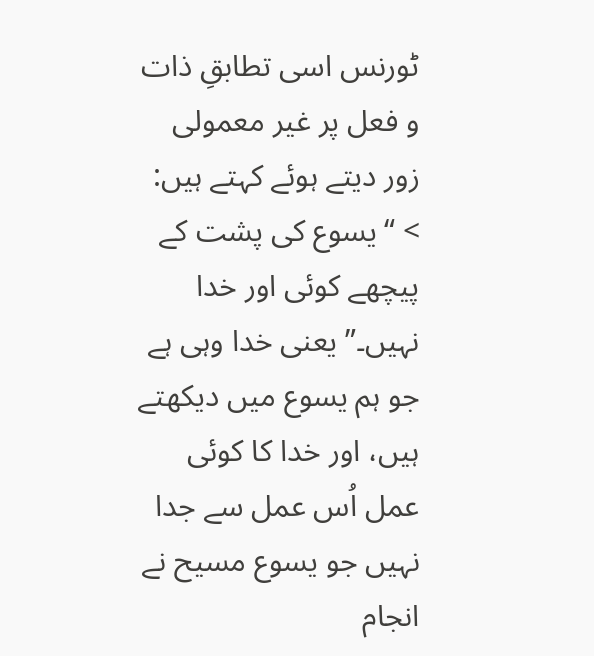ٹورنس اسی تطابقِ ذات و فعل پر غیر معمولی زور دیتے ہوئے کہتے ہیں: > “یسوع کی پشت کے پیچھے کوئی اور خدا نہیں۔” یعنی خدا وہی ہے جو ہم یسوع میں دیکھتے ہیں، اور خدا کا کوئی عمل اُس عمل سے جدا نہیں جو یسوع مسیح نے انجام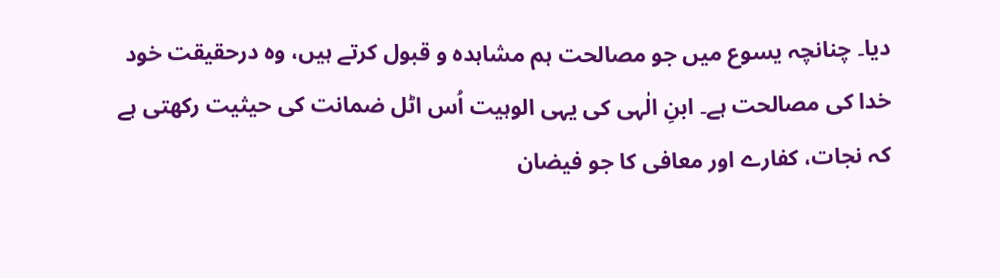دیا۔ چنانچہ یسوع میں جو مصالحت ہم مشاہدہ و قبول کرتے ہیں، وہ درحقیقت خود خدا کی مصالحت ہے۔ ابنِ الٰہی کی یہی الوہیت اُس اٹل ضمانت کی حیثیت رکھتی ہے کہ نجات، کفارے اور معافی کا جو فیضان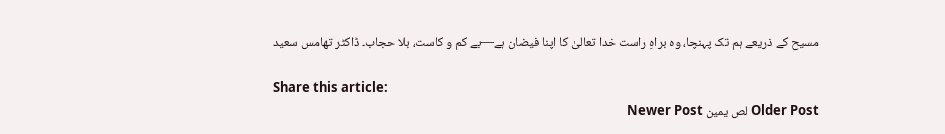مسیح کے ذریعے ہم تک پہنچا، وہ براہِ راست خدا تعالیٰ کا اپنا فیضان ہے—بے کم و کاست، بلا حجاب۔ ڈاکٹر تھامس سعید

Share this article:
Older Post لص یمین Newer Post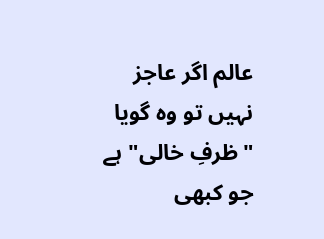عالم اگر عاجز نہیں تو وہ گویا "ظرفِ خالی" ہے جو کبھی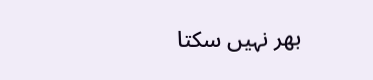بھر نہیں سکتا